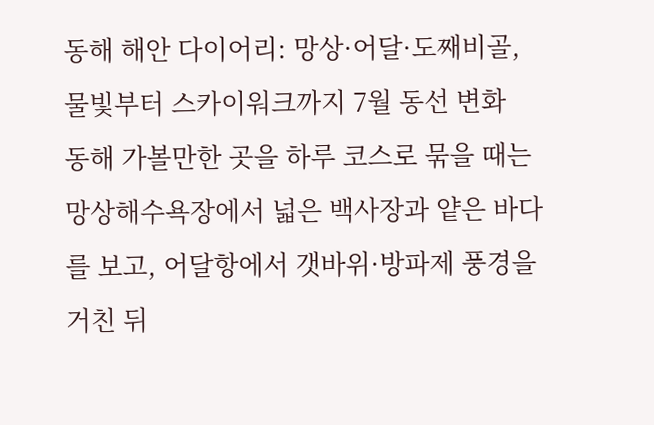동해 해안 다이어리: 망상·어달·도째비골, 물빛부터 스카이워크까지 7월 동선 변화
동해 가볼만한 곳을 하루 코스로 묶을 때는 망상해수욕장에서 넓은 백사장과 얕은 바다를 보고, 어달항에서 갯바위·방파제 풍경을 거친 뒤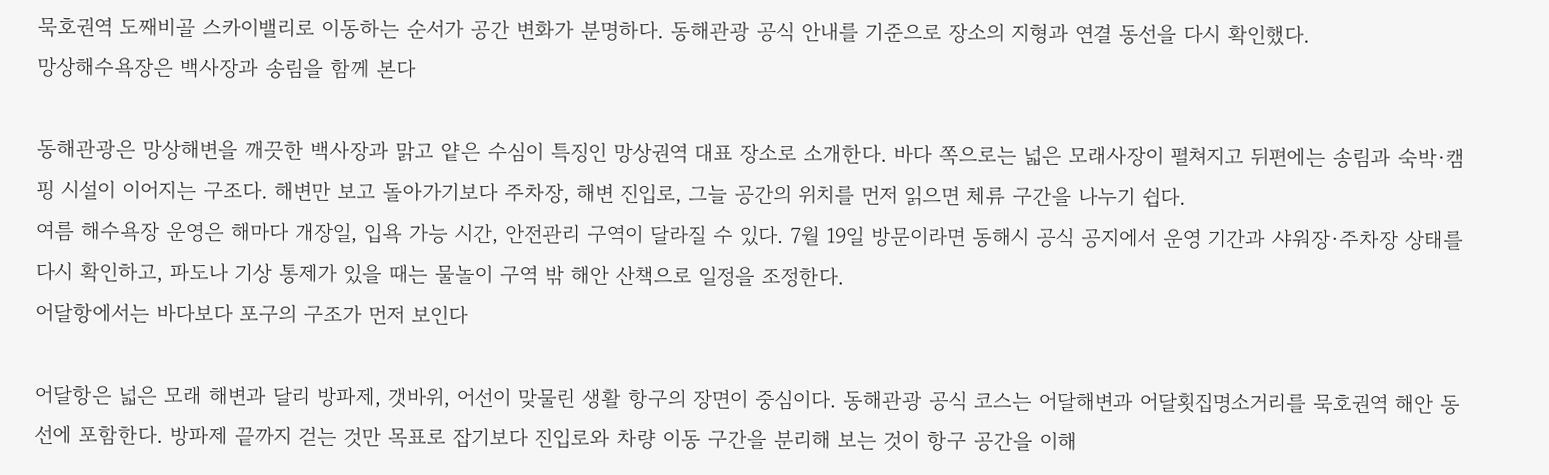묵호권역 도째비골 스카이밸리로 이동하는 순서가 공간 변화가 분명하다. 동해관광 공식 안내를 기준으로 장소의 지형과 연결 동선을 다시 확인했다.
망상해수욕장은 백사장과 송림을 함께 본다

동해관광은 망상해변을 깨끗한 백사장과 맑고 얕은 수심이 특징인 망상권역 대표 장소로 소개한다. 바다 쪽으로는 넓은 모래사장이 펼쳐지고 뒤편에는 송림과 숙박·캠핑 시설이 이어지는 구조다. 해변만 보고 돌아가기보다 주차장, 해변 진입로, 그늘 공간의 위치를 먼저 읽으면 체류 구간을 나누기 쉽다.
여름 해수욕장 운영은 해마다 개장일, 입욕 가능 시간, 안전관리 구역이 달라질 수 있다. 7월 19일 방문이라면 동해시 공식 공지에서 운영 기간과 샤워장·주차장 상태를 다시 확인하고, 파도나 기상 통제가 있을 때는 물놀이 구역 밖 해안 산책으로 일정을 조정한다.
어달항에서는 바다보다 포구의 구조가 먼저 보인다

어달항은 넓은 모래 해변과 달리 방파제, 갯바위, 어선이 맞물린 생활 항구의 장면이 중심이다. 동해관광 공식 코스는 어달해변과 어달횟집명소거리를 묵호권역 해안 동선에 포함한다. 방파제 끝까지 걷는 것만 목표로 잡기보다 진입로와 차량 이동 구간을 분리해 보는 것이 항구 공간을 이해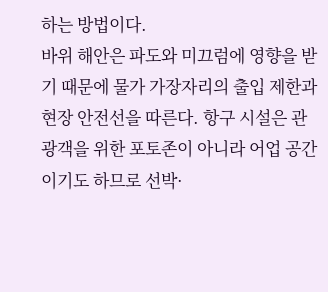하는 방법이다.
바위 해안은 파도와 미끄럼에 영향을 받기 때문에 물가 가장자리의 출입 제한과 현장 안전선을 따른다. 항구 시설은 관광객을 위한 포토존이 아니라 어업 공간이기도 하므로 선박·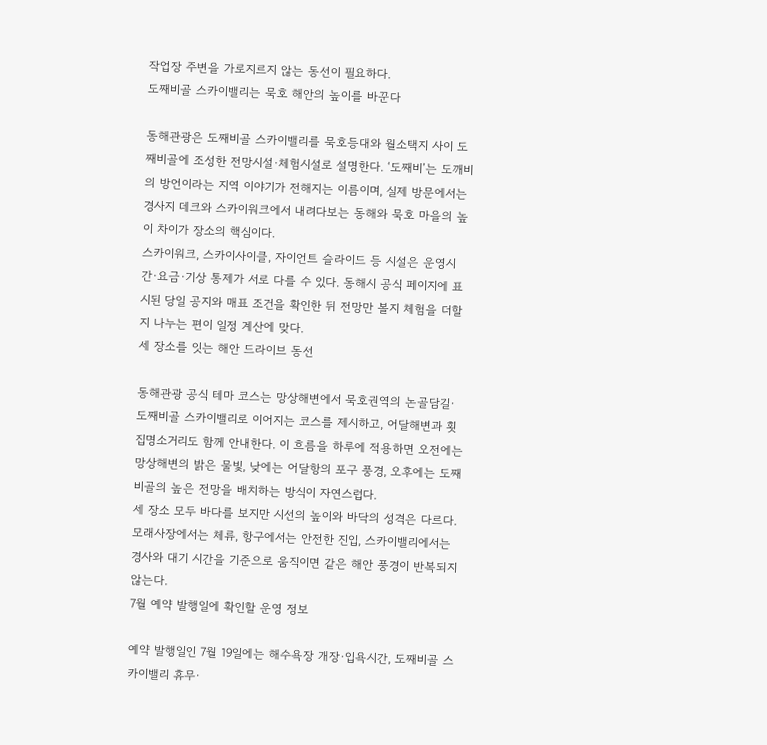작업장 주변을 가로지르지 않는 동선이 필요하다.
도째비골 스카이밸리는 묵호 해안의 높이를 바꾼다

동해관광은 도째비골 스카이밸리를 묵호등대와 월소택지 사이 도째비골에 조성한 전망시설·체험시설로 설명한다. ‘도째비’는 도깨비의 방언이라는 지역 이야기가 전해지는 이름이며, 실제 방문에서는 경사지 데크와 스카이워크에서 내려다보는 동해와 묵호 마을의 높이 차이가 장소의 핵심이다.
스카이워크, 스카이사이클, 자이언트 슬라이드 등 시설은 운영시간·요금·기상 통제가 서로 다를 수 있다. 동해시 공식 페이지에 표시된 당일 공지와 매표 조건을 확인한 뒤 전망만 볼지 체험을 더할지 나누는 편이 일정 계산에 맞다.
세 장소를 잇는 해안 드라이브 동선

동해관광 공식 테마 코스는 망상해변에서 묵호권역의 논골담길·도째비골 스카이밸리로 이어지는 코스를 제시하고, 어달해변과 횟집명소거리도 함께 안내한다. 이 흐름을 하루에 적용하면 오전에는 망상해변의 밝은 물빛, 낮에는 어달항의 포구 풍경, 오후에는 도째비골의 높은 전망을 배치하는 방식이 자연스럽다.
세 장소 모두 바다를 보지만 시선의 높이와 바닥의 성격은 다르다. 모래사장에서는 체류, 항구에서는 안전한 진입, 스카이밸리에서는 경사와 대기 시간을 기준으로 움직이면 같은 해안 풍경이 반복되지 않는다.
7월 예약 발행일에 확인할 운영 정보

예약 발행일인 7월 19일에는 해수욕장 개장·입욕시간, 도째비골 스카이밸리 휴무·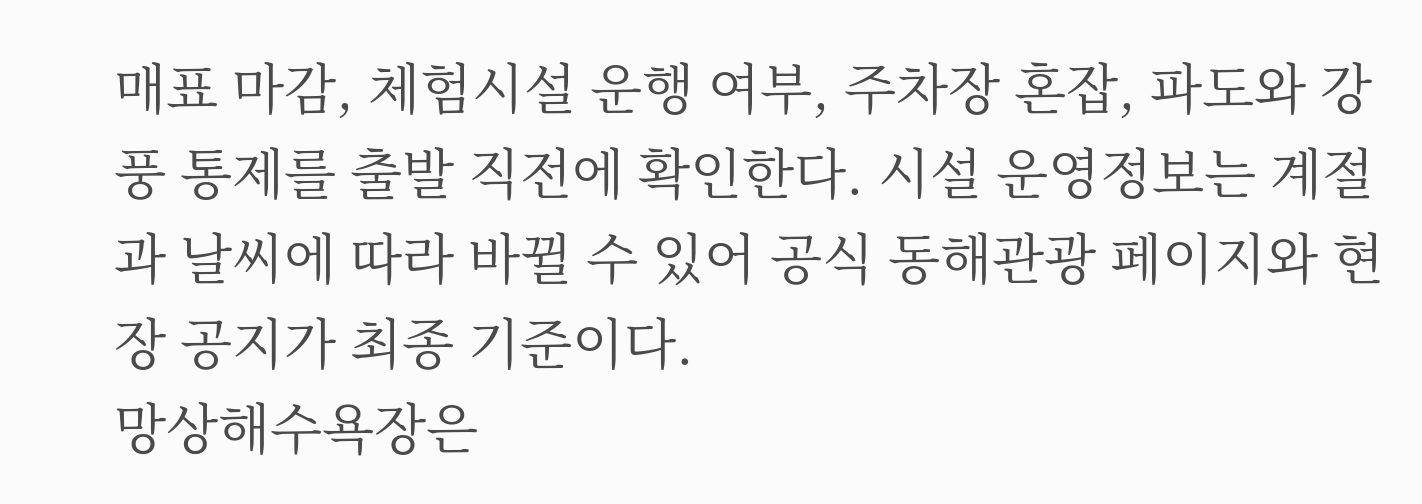매표 마감, 체험시설 운행 여부, 주차장 혼잡, 파도와 강풍 통제를 출발 직전에 확인한다. 시설 운영정보는 계절과 날씨에 따라 바뀔 수 있어 공식 동해관광 페이지와 현장 공지가 최종 기준이다.
망상해수욕장은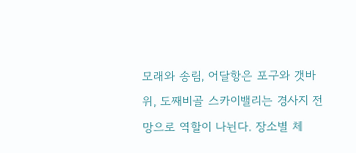모래와 송림, 어달항은 포구와 갯바위, 도째비골 스카이밸리는 경사지 전망으로 역할이 나뉜다. 장소별 체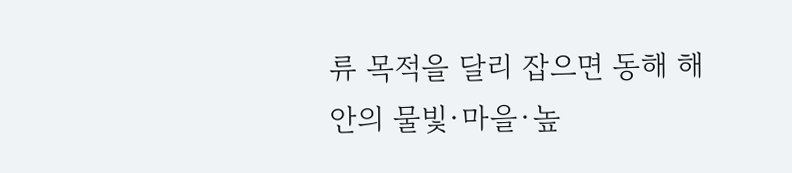류 목적을 달리 잡으면 동해 해안의 물빛·마을·높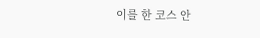이를 한 코스 안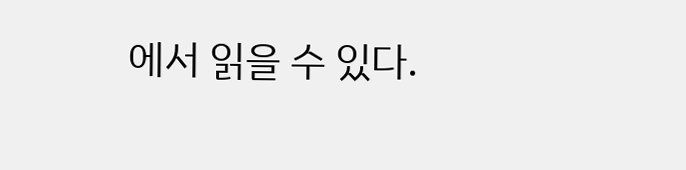에서 읽을 수 있다.